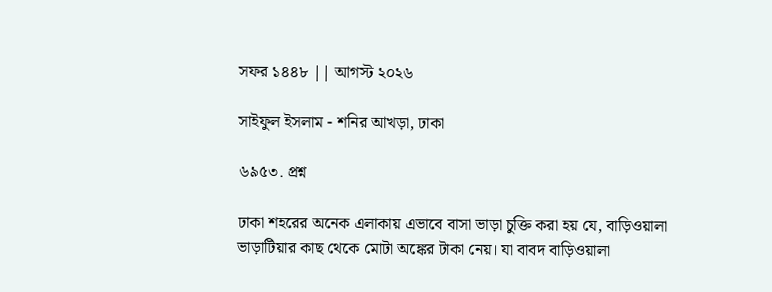সফর ১৪৪৮ || আগস্ট ২০২৬

সাইফুল ইসলাম - শনির আখড়া, ঢাকা

৬৯৫৩. প্রশ্ন

ঢাকা শহরের অনেক এলাকায় এভাবে বাসা ভাড়া চুক্তি করা হয় যে, বাড়িওয়ালা ভাড়াটিয়ার কাছ থেকে মোটা অঙ্কের টাকা নেয়। যা বাবদ বাড়িওয়ালা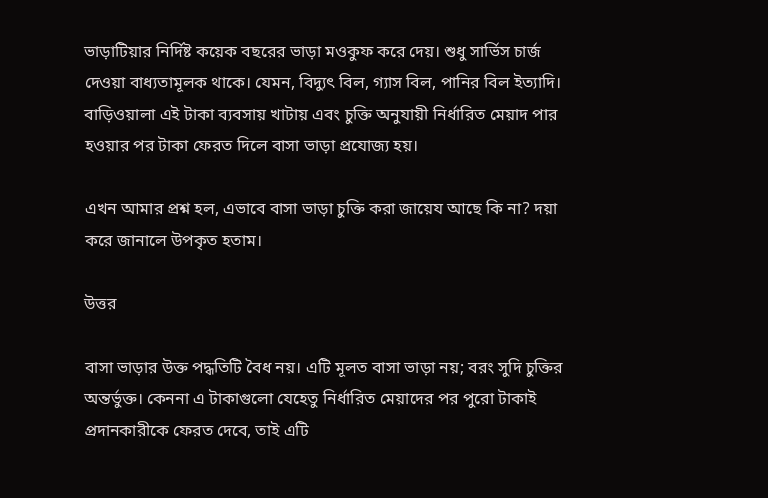ভাড়াটিয়ার নির্দিষ্ট কয়েক বছরের ভাড়া মওকুফ করে দেয়। শুধু সার্ভিস চার্জ দেওয়া বাধ্যতামূলক থাকে। যেমন, বিদ্যুৎ বিল, গ্যাস বিল, পানির বিল ইত্যাদি। বাড়িওয়ালা এই টাকা ব্যবসায় খাটায় এবং চুক্তি অনুযায়ী নির্ধারিত মেয়াদ পার হওয়ার পর টাকা ফেরত দিলে বাসা ভাড়া প্রযোজ্য হয়।

এখন আমার প্রশ্ন হল, এভাবে বাসা ভাড়া চুক্তি করা জায়েয আছে কি না? দয়া করে জানালে উপকৃত হতাম।

উত্তর

বাসা ভাড়ার উক্ত পদ্ধতিটি বৈধ নয়। এটি মূলত বাসা ভাড়া নয়; বরং সুদি চুক্তির অন্তর্ভুক্ত। কেননা এ টাকাগুলো যেহেতু নির্ধারিত মেয়াদের পর পুরো টাকাই প্রদানকারীকে ফেরত দেবে, তাই এটি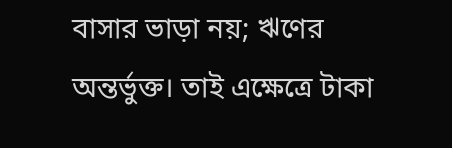বাসার ভাড়া নয়; ঋণের অন্তর্ভুক্ত। তাই এক্ষেত্রে টাকা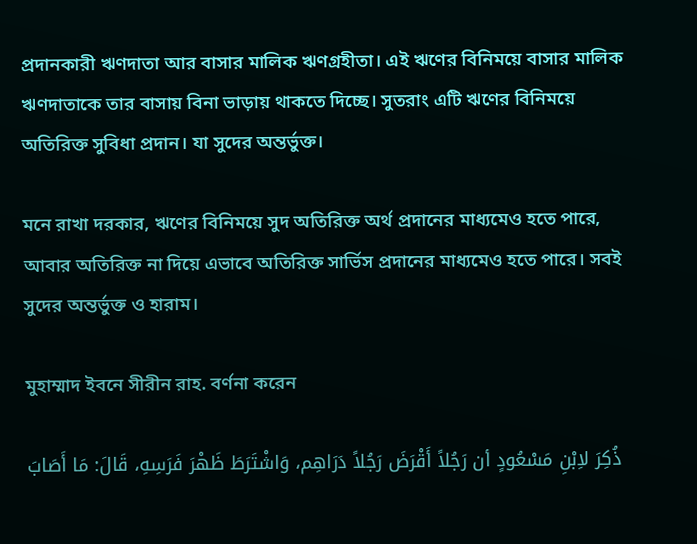প্রদানকারী ঋণদাতা আর বাসার মালিক ঋণগ্রহীতা। এই ঋণের বিনিময়ে বাসার মালিক ঋণদাতাকে তার বাসায় বিনা ভাড়ায় থাকতে দিচ্ছে। সুতরাং এটি ঋণের বিনিময়ে অতিরিক্ত সুবিধা প্রদান। যা সুদের অন্তর্ভুক্ত।

মনে রাখা দরকার, ঋণের বিনিময়ে সুদ অতিরিক্ত অর্থ প্রদানের মাধ্যমেও হতে পারে, আবার অতিরিক্ত না দিয়ে এভাবে অতিরিক্ত সার্ভিস প্রদানের মাধ্যমেও হতে পারে। সবই সুদের অন্তর্ভুক্ত ও হারাম।

মুহাম্মাদ ইবনে সীরীন রাহ. বর্ণনা করেন

 ذُكِرَ لاِبْنِ مَسْعُودٍ أن رَجُلاً أَقْرَضَ رَجُلاً دَرَاهِم، وَاشْتَرَطَ ظَهْرَ فَرَسِهِ، قَالَ: مَا أَصَابَ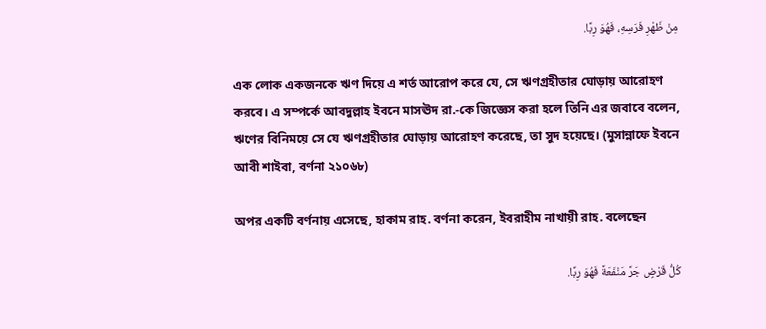مِنْ ظَهْرِ فَرَسِهِ، فَهُوَ رِبًا.

এক লোক একজনকে ঋণ দিয়ে এ শর্ত আরোপ করে যে, সে ঋণগ্রহীতার ঘোড়ায় আরোহণ করবে। এ সম্পর্কে আবদুল্লাহ ইবনে মাসঊদ রা.-কে জিজ্ঞেস করা হলে তিনি এর জবাবে বলেন, ঋণের বিনিময়ে সে যে ঋণগ্রহীতার ঘোড়ায় আরোহণ করেছে, তা সুদ হয়েছে। (মুসান্নাফে ইবনে আবী শাইবা, বর্ণনা ২১০৬৮)

অপর একটি বর্ণনায় এসেছে, হাকাম রাহ. বর্ণনা করেন, ইবরাহীম নাখায়ী রাহ. বলেছেন

كُلُّ قَرْضٍ جَرَّ مَنْفَعَةً فَهُوَ رِبًا.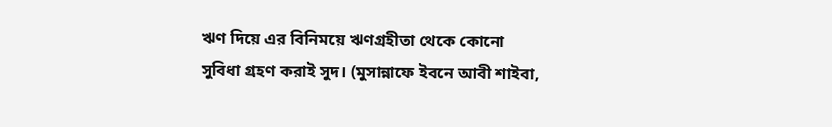ঋণ দিয়ে এর বিনিময়ে ঋণগ্রহীতা থেকে কোনো সুবিধা গ্রহণ করাই সুদ। (মুসান্নাফে ইবনে আবী শাইবা,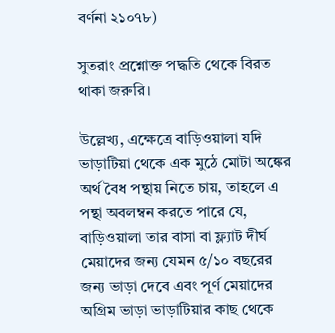বর্ণনা ২১০৭৮)

সুতরাং প্রশ্নোক্ত পদ্ধতি থেকে বিরত থাকা জরুরি।

উল্লেখ্য, এক্ষেত্রে বাড়িওয়ালা যদি ভাড়াটিয়া থেকে এক মুঠে মোটা অঙ্কের অর্থ বৈধ পন্থায় নিতে চায়, তাহলে এ পন্থা অবলম্বন করতে পারে যে, বাড়িওয়ালা তার বাসা বা ফ্ল্যাট দীর্ঘ মেয়াদের জন্য যেমন ৫/১০ বছরের জন্য ভাড়া দেবে এবং পূর্ণ মেয়াদের অগ্রিম ভাড়া ভাড়াটিয়ার কাছ থেকে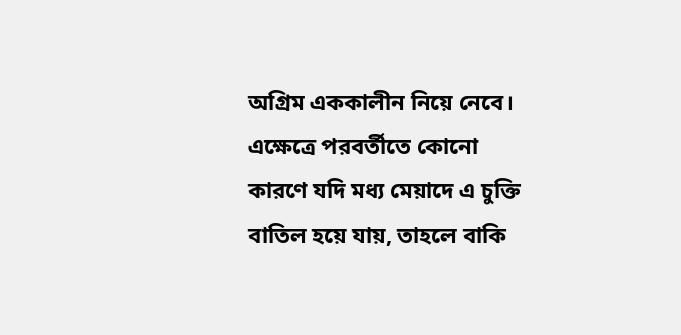অগ্রিম এককালীন নিয়ে নেবে। এক্ষেত্রে পরবর্তীতে কোনো কারণে যদি মধ্য মেয়াদে এ চুক্তি বাতিল হয়ে যায়, তাহলে বাকি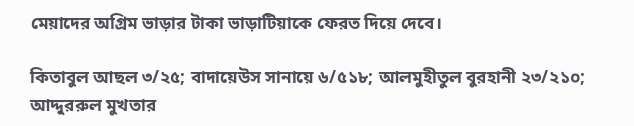মেয়াদের অগ্রিম ভাড়ার টাকা ভাড়াটিয়াকে ফেরত দিয়ে দেবে।

কিতাবুল আছল ৩/২৫; বাদায়েউস সানায়ে ৬/৫১৮; আলমুহীতুল বুরহানী ২৩/২১০; আদ্দুররুল মুখতার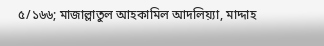৫/১৬৬; মাজাল্লাতুল আহকামিল আদলিয়্যা, মাদ্দাহ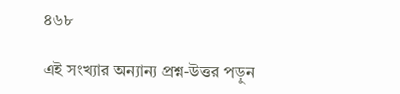৪৬৮

এই সংখ্যার অন্যান্য প্রশ্ন-উত্তর পড়ুন